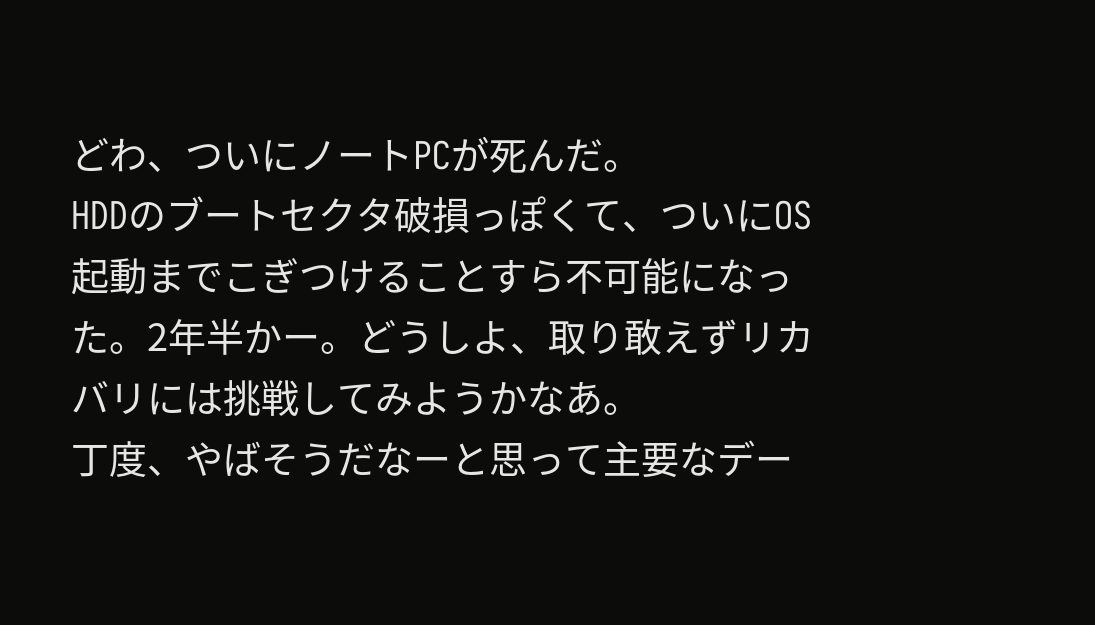どわ、ついにノートPCが死んだ。
HDDのブートセクタ破損っぽくて、ついにOS起動までこぎつけることすら不可能になった。2年半かー。どうしよ、取り敢えずリカバリには挑戦してみようかなあ。
丁度、やばそうだなーと思って主要なデー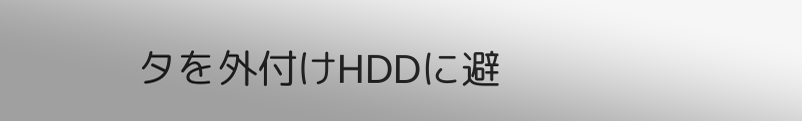タを外付けHDDに避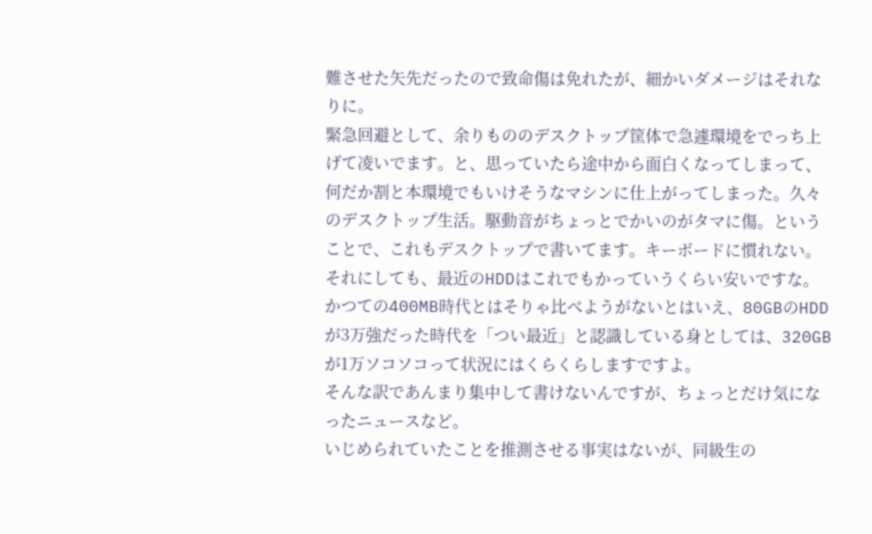難させた矢先だったので致命傷は免れたが、細かいダメージはそれなりに。
緊急回避として、余りもののデスクトップ筐体で急遽環境をでっち上げて凌いでます。と、思っていたら途中から面白くなってしまって、何だか割と本環境でもいけそうなマシンに仕上がってしまった。久々のデスクトップ生活。駆動音がちょっとでかいのがタマに傷。ということで、これもデスクトップで書いてます。キーボードに慣れない。
それにしても、最近のHDDはこれでもかっていうくらい安いですな。かつての400MB時代とはそりゃ比べようがないとはいえ、80GBのHDDが3万強だった時代を「つい最近」と認識している身としては、320GBが1万ソコソコって状況にはくらくらしますですよ。
そんな訳であんまり集中して書けないんですが、ちょっとだけ気になったニュースなど。
いじめられていたことを推測させる事実はないが、同級生の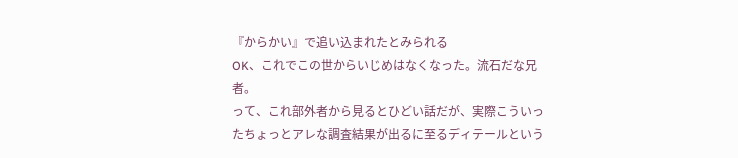『からかい』で追い込まれたとみられる
OK、これでこの世からいじめはなくなった。流石だな兄者。
って、これ部外者から見るとひどい話だが、実際こういったちょっとアレな調査結果が出るに至るディテールという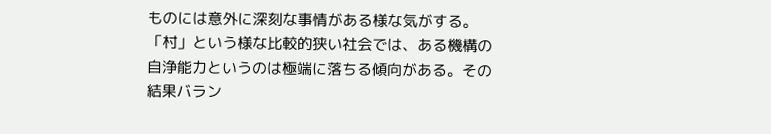ものには意外に深刻な事情がある様な気がする。「村」という様な比較的狭い社会では、ある機構の自浄能力というのは極端に落ちる傾向がある。その結果バラン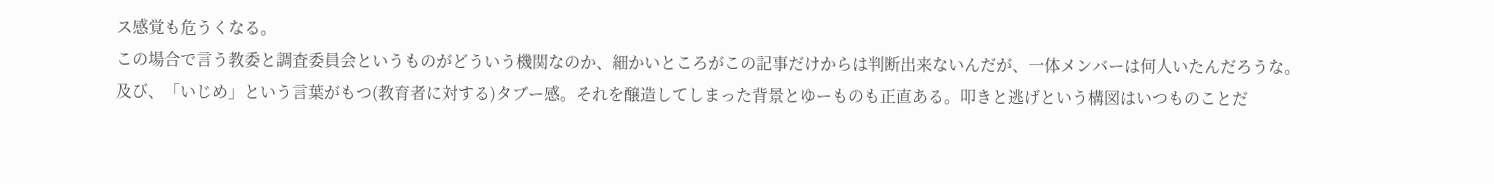ス感覚も危うくなる。
この場合で言う教委と調査委員会というものがどういう機関なのか、細かいところがこの記事だけからは判断出来ないんだが、一体メンバーは何人いたんだろうな。
及び、「いじめ」という言葉がもつ(教育者に対する)タブー感。それを醸造してしまった背景とゆーものも正直ある。叩きと逃げという構図はいつものことだ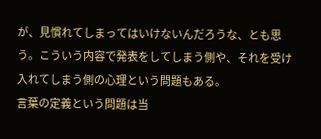が、見慣れてしまってはいけないんだろうな、とも思う。こういう内容で発表をしてしまう側や、それを受け入れてしまう側の心理という問題もある。
言葉の定義という問題は当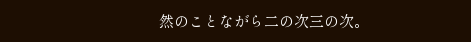然のことながら二の次三の次。